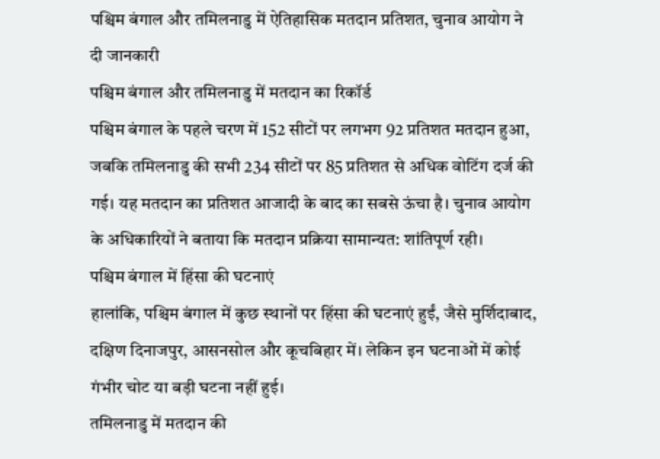पश्चिम बंगाल और तमिलनाडु में ऐतिहासिक मतदान प्रतिशत, चुनाव आयोग ने दी जानकारी
पश्चिम बंगाल और तमिलनाडु में मतदान का रिकॉर्ड
पश्चिम बंगाल के पहले चरण में 152 सीटों पर लगभग 92 प्रतिशत मतदान हुआ, जबकि तमिलनाडु की सभी 234 सीटों पर 85 प्रतिशत से अधिक वोटिंग दर्ज की गई। यह मतदान का प्रतिशत आजादी के बाद का सबसे ऊंचा है। चुनाव आयोग के अधिकारियों ने बताया कि मतदान प्रक्रिया सामान्यत: शांतिपूर्ण रही।
पश्चिम बंगाल में हिंसा की घटनाएं
हालांकि, पश्चिम बंगाल में कुछ स्थानों पर हिंसा की घटनाएं हुईं, जैसे मुर्शिदाबाद, दक्षिण दिनाजपुर, आसनसोल और कूचबिहार में। लेकिन इन घटनाओं में कोई गंभीर चोट या बड़ी घटना नहीं हुई।
तमिलनाडु में मतदान की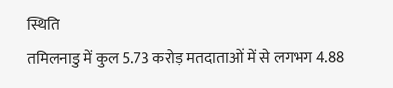स्थिति
तमिलनाडु में कुल 5.73 करोड़ मतदाताओं में से लगभग 4.88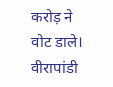करोड़ ने वोट डाले। वीरापांडी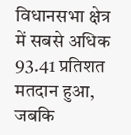विधानसभा क्षेत्र में सबसे अधिक 93.41 प्रतिशत मतदान हुआ, जबकि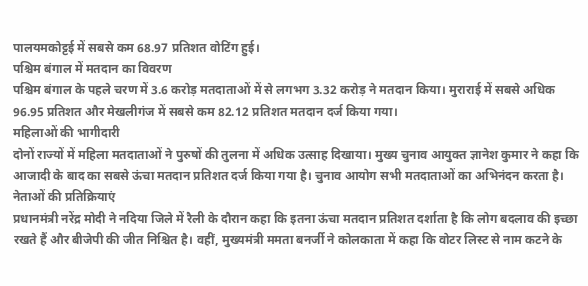पालयमकोट्टई में सबसे कम 68.97 प्रतिशत वोटिंग हुई।
पश्चिम बंगाल में मतदान का विवरण
पश्चिम बंगाल के पहले चरण में 3.6 करोड़ मतदाताओं में से लगभग 3.32 करोड़ ने मतदान किया। मुराराई में सबसे अधिक 96.95 प्रतिशत और मेखलीगंज में सबसे कम 82.12 प्रतिशत मतदान दर्ज किया गया।
महिलाओं की भागीदारी
दोनों राज्यों में महिला मतदाताओं ने पुरुषों की तुलना में अधिक उत्साह दिखाया। मुख्य चुनाव आयुक्त ज्ञानेश कुमार ने कहा कि आजादी के बाद का सबसे ऊंचा मतदान प्रतिशत दर्ज किया गया है। चुनाव आयोग सभी मतदाताओं का अभिनंदन करता है।
नेताओं की प्रतिक्रियाएं
प्रधानमंत्री नरेंद्र मोदी ने नदिया जिले में रैली के दौरान कहा कि इतना ऊंचा मतदान प्रतिशत दर्शाता है कि लोग बदलाव की इच्छा रखते हैं और बीजेपी की जीत निश्चित है। वहीं, मुख्यमंत्री ममता बनर्जी ने कोलकाता में कहा कि वोटर लिस्ट से नाम कटने के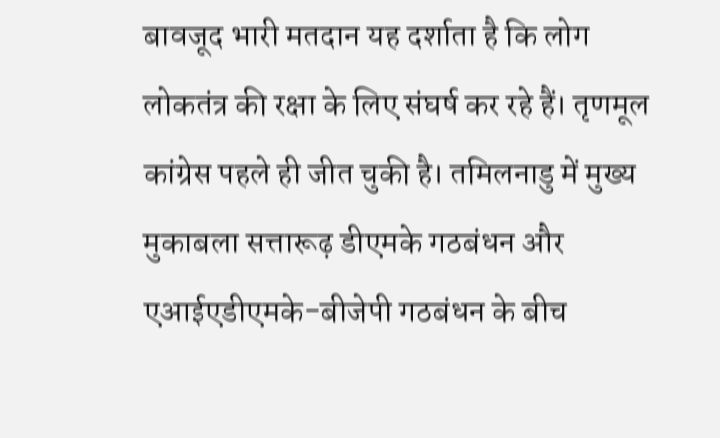बावजूद भारी मतदान यह दर्शाता है कि लोग लोकतंत्र की रक्षा के लिए संघर्ष कर रहे हैं। तृणमूल कांग्रेस पहले ही जीत चुकी है। तमिलनाडु में मुख्य मुकाबला सत्तारूढ़ डीएमके गठबंधन और एआईएडीएमके-बीजेपी गठबंधन के बीच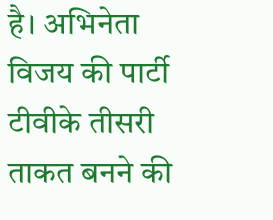है। अभिनेता विजय की पार्टी टीवीके तीसरी ताकत बनने की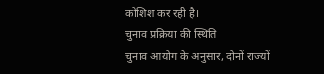कोशिश कर रही है।
चुनाव प्रक्रिया की स्थिति
चुनाव आयोग के अनुसार, दोनों राज्यों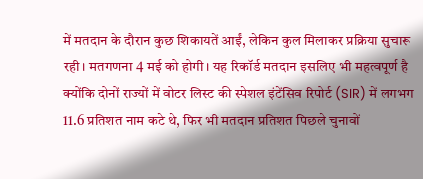में मतदान के दौरान कुछ शिकायतें आईं, लेकिन कुल मिलाकर प्रक्रिया सुचारू रही। मतगणना 4 मई को होगी। यह रिकॉर्ड मतदान इसलिए भी महत्वपूर्ण है क्योंकि दोनों राज्यों में वोटर लिस्ट की स्पेशल इंटेंसिव रिपोर्ट (SIR) में लगभग 11.6 प्रतिशत नाम कटे थे, फिर भी मतदान प्रतिशत पिछले चुनावों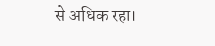से अधिक रहा।